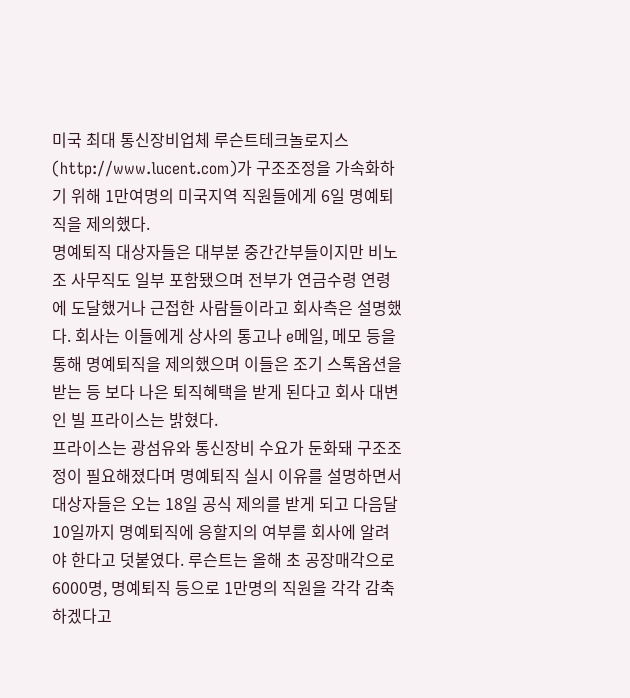미국 최대 통신장비업체 루슨트테크놀로지스(http://www.lucent.com)가 구조조정을 가속화하기 위해 1만여명의 미국지역 직원들에게 6일 명예퇴직을 제의했다.
명예퇴직 대상자들은 대부분 중간간부들이지만 비노조 사무직도 일부 포함됐으며 전부가 연금수령 연령에 도달했거나 근접한 사람들이라고 회사측은 설명했다. 회사는 이들에게 상사의 통고나 e메일, 메모 등을 통해 명예퇴직을 제의했으며 이들은 조기 스톡옵션을 받는 등 보다 나은 퇴직혜택을 받게 된다고 회사 대변인 빌 프라이스는 밝혔다.
프라이스는 광섬유와 통신장비 수요가 둔화돼 구조조정이 필요해졌다며 명예퇴직 실시 이유를 설명하면서 대상자들은 오는 18일 공식 제의를 받게 되고 다음달 10일까지 명예퇴직에 응할지의 여부를 회사에 알려야 한다고 덧붙였다. 루슨트는 올해 초 공장매각으로 6000명, 명예퇴직 등으로 1만명의 직원을 각각 감축하겠다고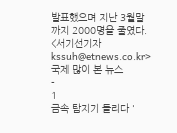발표했으며 지난 3월말까지 2000명을 줄였다.
<서기선기자 kssuh@etnews.co.kr>
국제 많이 본 뉴스
-
1
금속 탐지기 돌리다 '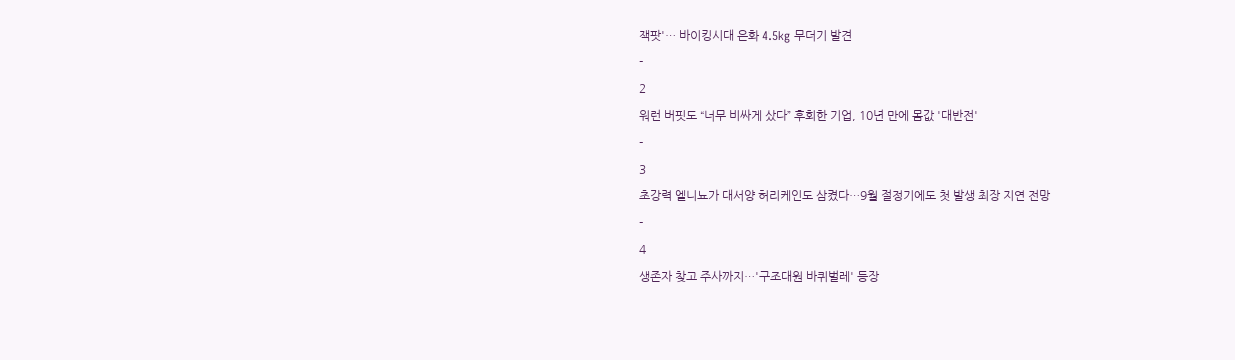잭팟'… 바이킹시대 은화 4.5kg 무더기 발견
-
2
워런 버핏도 “너무 비싸게 샀다” 후회한 기업, 10년 만에 몸값 '대반전'
-
3
초강력 엘니뇨가 대서양 허리케인도 삼켰다…9월 절정기에도 첫 발생 최장 지연 전망
-
4
생존자 찾고 주사까지…'구조대원 바퀴벌레' 등장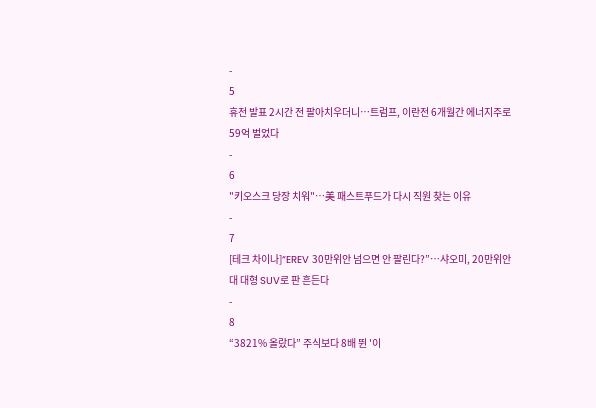-
5
휴전 발표 2시간 전 팔아치우더니…트럼프, 이란전 6개월간 에너지주로 59억 벌었다
-
6
"키오스크 당장 치워"…美 패스트푸드가 다시 직원 찾는 이유
-
7
[테크 차이나]“EREV 30만위안 넘으면 안 팔린다?”…샤오미, 20만위안대 대형 SUV로 판 흔든다
-
8
“3821% 올랐다” 주식보다 8배 뛴 '이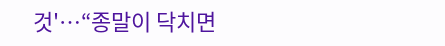것'…“종말이 닥치면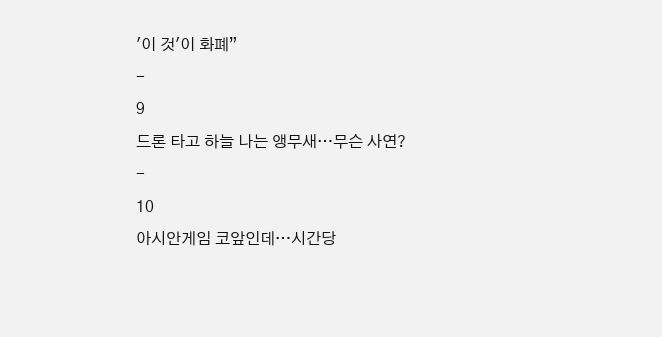'이 것'이 화폐”
-
9
드론 타고 하늘 나는 앵무새…무슨 사연?
-
10
아시안게임 코앞인데…시간당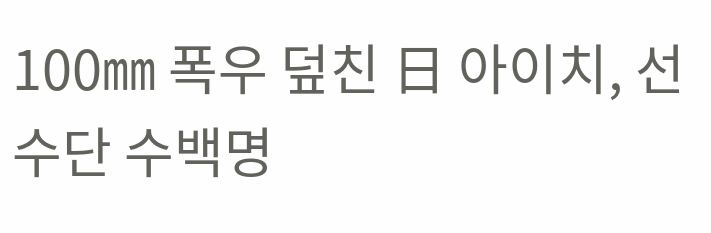100㎜ 폭우 덮친 日 아이치, 선수단 수백명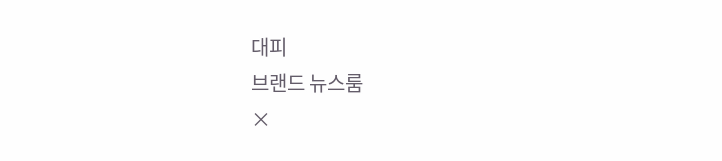대피
브랜드 뉴스룸
×